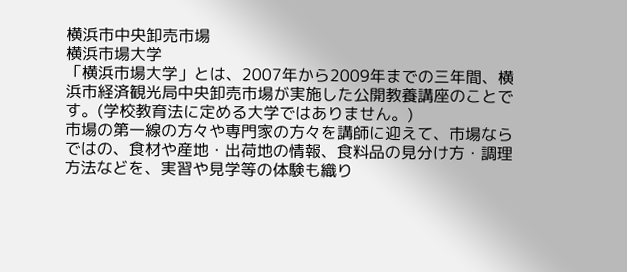横浜市中央卸売市場
横浜市場大学
「横浜市場大学」とは、2007年から2009年までの三年間、横浜市経済観光局中央卸売市場が実施した公開教養講座のことです。(学校教育法に定める大学ではありません。)
市場の第一線の方々や専門家の方々を講師に迎えて、市場ならではの、食材や産地・出荷地の情報、食料品の見分け方・調理方法などを、実習や見学等の体験も織り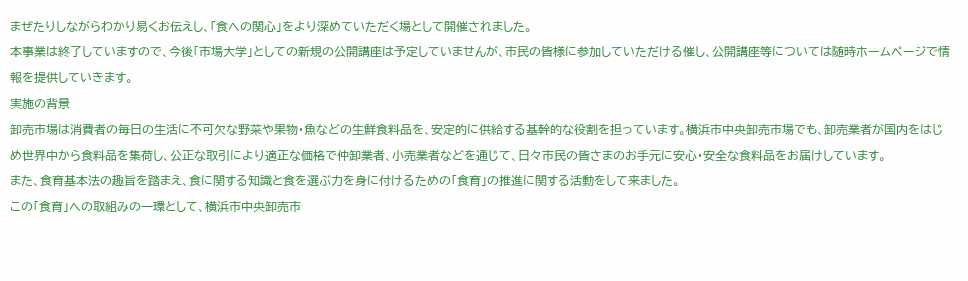まぜたりしながらわかり易くお伝えし、「食への関心」をより深めていただく場として開催されました。
本事業は終了していますので、今後「市場大学」としての新規の公開講座は予定していませんが、市民の皆様に参加していただける催し、公開講座等については随時ホームページで情報を提供していきます。
実施の背景
卸売市場は消費者の毎日の生活に不可欠な野菜や果物・魚などの生鮮食料品を、安定的に供給する基幹的な役割を担っています。横浜市中央卸売市場でも、卸売業者が国内をはじめ世界中から食料品を集荷し、公正な取引により適正な価格で仲卸業者、小売業者などを通じて、日々市民の皆さまのお手元に安心・安全な食料品をお届けしています。
また、食育基本法の趣旨を踏まえ、食に関する知識と食を選ぶ力を身に付けるための「食育」の推進に関する活動をして来ました。
この「食育」への取組みの一環として、横浜市中央卸売市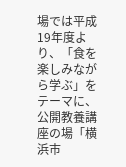場では平成19年度より、「食を楽しみながら学ぶ」をテーマに、公開教養講座の場「横浜市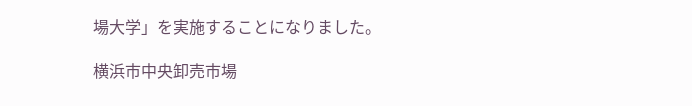場大学」を実施することになりました。

横浜市中央卸売市場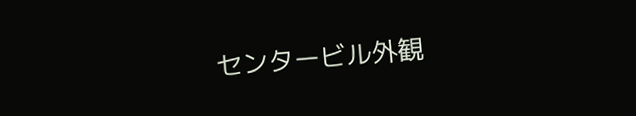センタービル外観